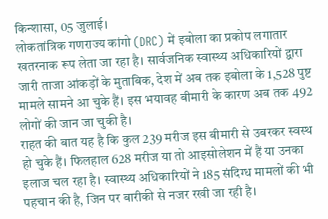किन्शासा, 05 जुलाई।
लोकतांत्रिक गणराज्य कांगो (DRC) में इबोला का प्रकोप लगातार खतरनाक रूप लेता जा रहा है। सार्वजनिक स्वास्थ्य अधिकारियों द्वारा जारी ताजा आंकड़ों के मुताबिक, देश में अब तक इबोला के 1,528 पुष्ट मामले सामने आ चुके हैं। इस भयावह बीमारी के कारण अब तक 492 लोगों की जान जा चुकी है।
राहत की बात यह है कि कुल 239 मरीज इस बीमारी से उबरकर स्वस्थ हो चुके हैं। फिलहाल 628 मरीज या तो आइसोलेशन में हैं या उनका इलाज चल रहा है। स्वास्थ्य अधिकारियों ने 185 संदिग्ध मामलों की भी पहचान की है, जिन पर बारीकी से नजर रखी जा रही है।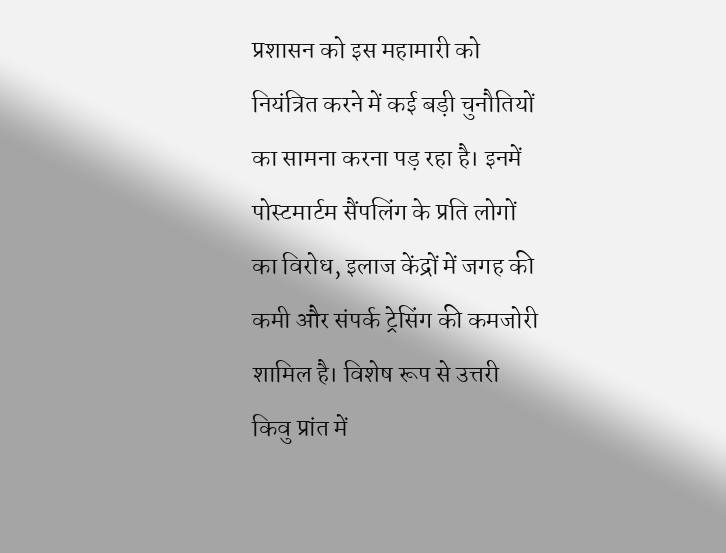प्रशासन को इस महामारी को नियंत्रित करने में कई बड़ी चुनौतियों का सामना करना पड़ रहा है। इनमें पोस्टमार्टम सैंपलिंग के प्रति लोगों का विरोध, इलाज केंद्रों में जगह की कमी और संपर्क ट्रेसिंग की कमजोरी शामिल है। विशेष रूप से उत्तरी किवु प्रांत में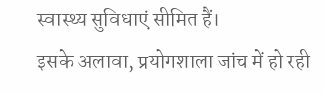स्वास्थ्य सुविधाएं सीमित हैं।
इसके अलावा, प्रयोगशाला जांच में हो रही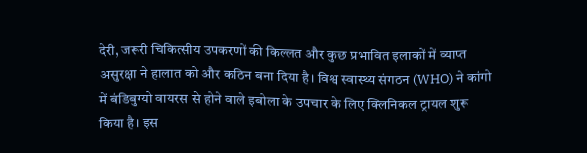देरी, जरूरी चिकित्सीय उपकरणों की किल्लत और कुछ प्रभावित इलाकों में व्याप्त असुरक्षा ने हालात को और कठिन बना दिया है। विश्व स्वास्थ्य संगठन (WHO) ने कांगो में बंडिबुग्यो वायरस से होने वाले इबोला के उपचार के लिए क्लिनिकल ट्रायल शुरू किया है। इस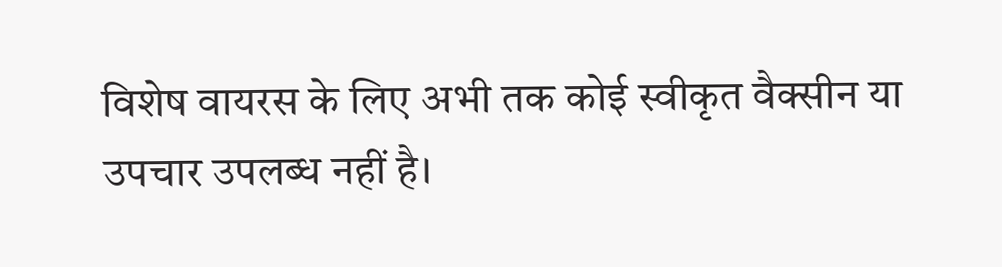विशेष वायरस के लिए अभी तक कोई स्वीकृत वैक्सीन या उपचार उपलब्ध नहीं है।